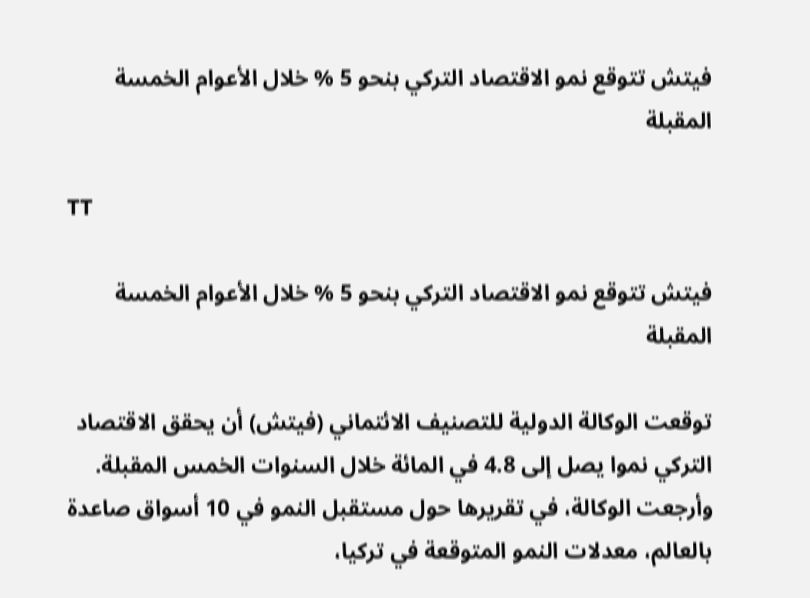فيتش تتوقع نمو الاقتصاد التركي بنحو 5 % خلال الأعوام الخمسة المقبلة

TT

فيتش تتوقع نمو الاقتصاد التركي بنحو 5 % خلال الأعوام الخمسة المقبلة

توقعت الوكالة الدولية للتصنيف الائتماني (فيتش) أن يحقق الاقتصاد التركي نموا يصل إلى 4.8 في المائة خلال السنوات الخمس المقبلة.
وأرجعت الوكالة، في تقريرها حول مستقبل النمو في 10 أسواق صاعدة بالعالم، معدلات النمو المتوقعة في تركيا،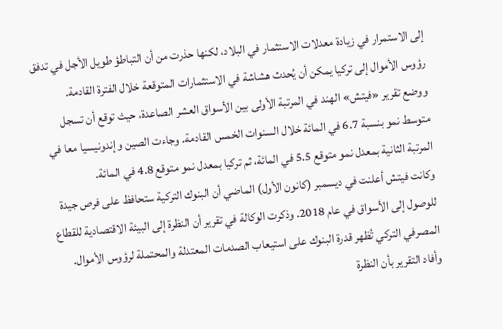إلى الاستمرار في زيادة معدلات الاستثمار في البلاد، لكنها حذرت من أن التباطؤ طويل الأجل في تدفق رؤوس الأموال إلى تركيا يمكن أن يُحدث هشاشة في الاستثمارات المتوقعة خلال الفترة القادمة.
ووضع تقرير «فيتش» الهند في المرتبة الأولى بين الأسواق العشر الصاعدة، حيث توقع أن تسجل متوسط نمو بنسبة 6.7 في المائة خلال السنوات الخمس القادمة. وجاءت الصين وإندونيسيا معا في المرتبة الثانية بمعدل نمو متوقع 5.5 في المائة، ثم تركيا بمعدل نمو متوقع 4.8 في المائة.
وكانت فيتش أعلنت في ديسمبر (كانون الأول) الماضي أن البنوك التركية ستحافظ على فرص جيدة للوصول إلى الأسواق في عام 2018. وذكرت الوكالة في تقرير أن النظرة إلى البيئة الاقتصادية للقطاع المصرفي التركي تُظهر قدرة البنوك على استيعاب الصدمات المعتدلة والمحتملة لرؤوس الأموال.
وأفاد التقرير بأن النظرة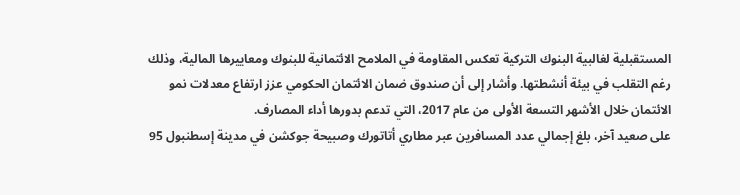المستقبلية لغالبية البنوك التركية تعكس المقاومة في الملامح الائتمانية للبنوك ومعاييرها المالية، وذلك رغم التقلب في بيئة أنشطتها. وأشار إلى أن صندوق ضمان الائتمان الحكومي عزز ارتفاع معدلات نمو الائتمان خلال الأشهر التسعة الأولى من عام 2017، التي تدعم بدورها أداء المصارف.
على صعيد آخر، بلغ إجمالي عدد المسافرين عبر مطاري أتاتورك وصبيحة جوكشن في مدينة إسطنبول 95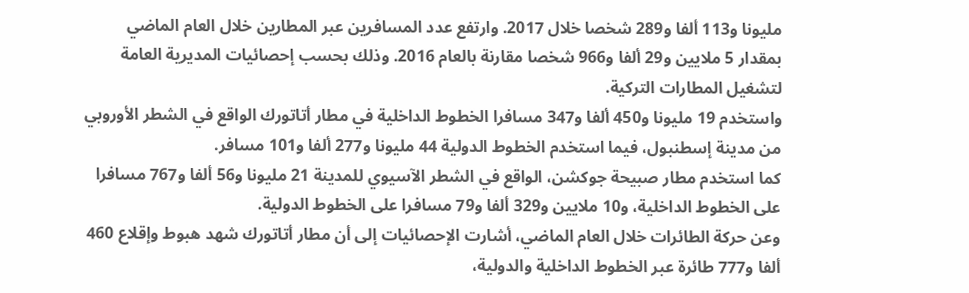مليونا و113 ألفا و289 شخصا خلال 2017. وارتفع عدد المسافرين عبر المطارين خلال العام الماضي بمقدار 5 ملايين و29 ألفا و966 شخصا مقارنة بالعام 2016. وذلك بحسب إحصائيات المديرية العامة لتشغيل المطارات التركية.
واستخدم 19 مليونا و450 ألفا و347 مسافرا الخطوط الداخلية في مطار أتاتورك الواقع في الشطر الأوروبي من مدينة إسطنبول، فيما استخدم الخطوط الدولية 44 مليونا و277 ألفا و101 مسافر.
كما استخدم مطار صبيحة جوكشن، الواقع في الشطر الآسيوي للمدينة 21 مليونا و56 ألفا و767 مسافرا على الخطوط الداخلية، و10 ملايين و329 ألفا و79 مسافرا على الخطوط الدولية.
وعن حركة الطائرات خلال العام الماضي، أشارت الإحصائيات إلى أن مطار أتاتورك شهد هبوط وإقلاع 460 ألفا و777 طائرة عبر الخطوط الداخلية والدولية،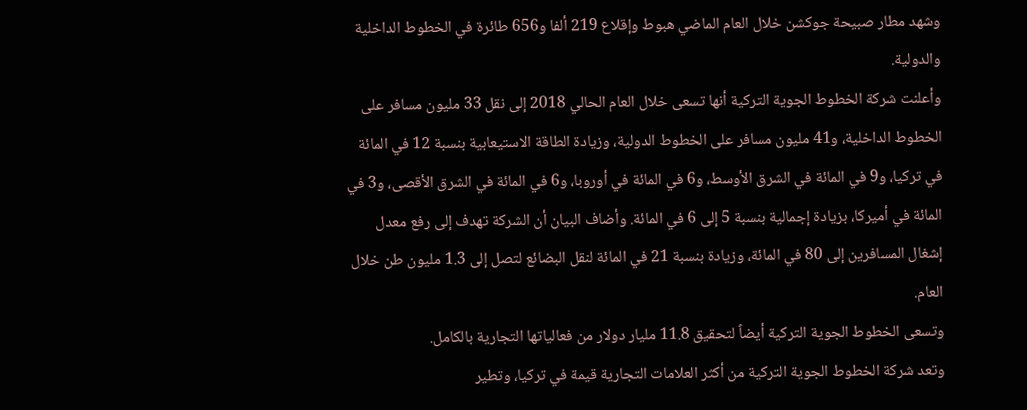وشهد مطار صبيحة جوكشن خلال العام الماضي هبوط وإقلاع 219 ألفا و656 طائرة في الخطوط الداخلية والدولية.
وأعلنت شركة الخطوط الجوية التركية أنها تسعى خلال العام الحالي 2018 إلى نقل 33 مليون مسافر على الخطوط الداخلية، و41 مليون مسافر على الخطوط الدولية، وزيادة الطاقة الاستيعابية بنسبة 12 في المائة في تركيا، و9 في المائة في الشرق الأوسط، و6 في المائة في أوروبا، و6 في المائة في الشرق الأقصى، و3 في المائة في أميركا، بزيادة إجمالية بنسبة 5 إلى 6 في المائة. وأضاف البيان أن الشركة تهدف إلى رفع معدل إشغال المسافرين إلى 80 في المائة، وزيادة بنسبة 21 في المائة لنقل البضائع لتصل إلى 1.3 مليون طن خلال العام.
وتسعى الخطوط الجوية التركية أيضاً لتحقيق 11.8 مليار دولار من فعالياتها التجارية بالكامل.
وتعد شركة الخطوط الجوية التركية من أكثر العلامات التجارية قيمة في تركيا، وتطير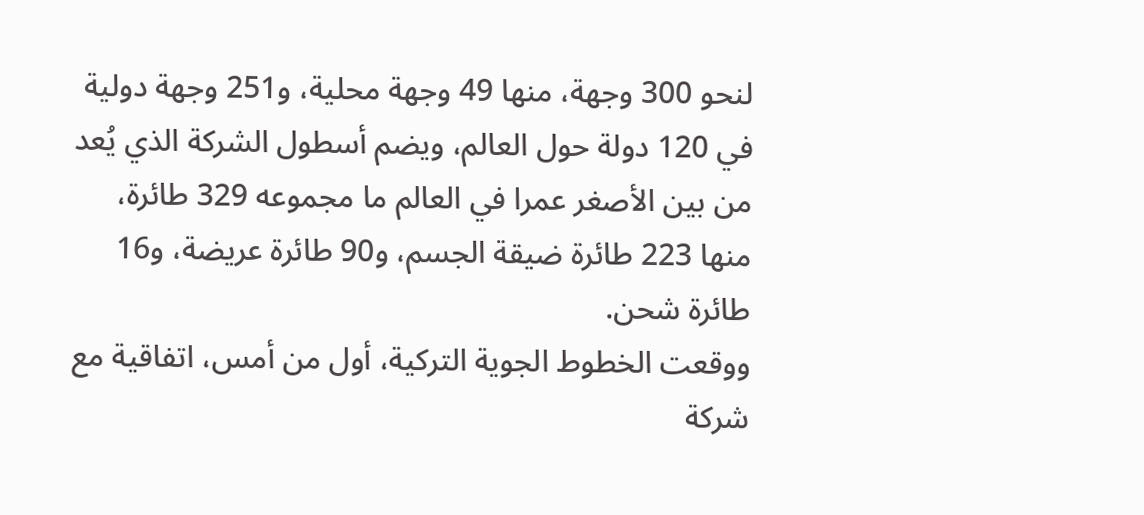لنحو 300 وجهة، منها 49 وجهة محلية، و251 وجهة دولية في 120 دولة حول العالم، ويضم أسطول الشركة الذي يُعد من بين الأصغر عمرا في العالم ما مجموعه 329 طائرة، منها 223 طائرة ضيقة الجسم، و90 طائرة عريضة، و16 طائرة شحن.
ووقعت الخطوط الجوية التركية، أول من أمس، اتفاقية مع شركة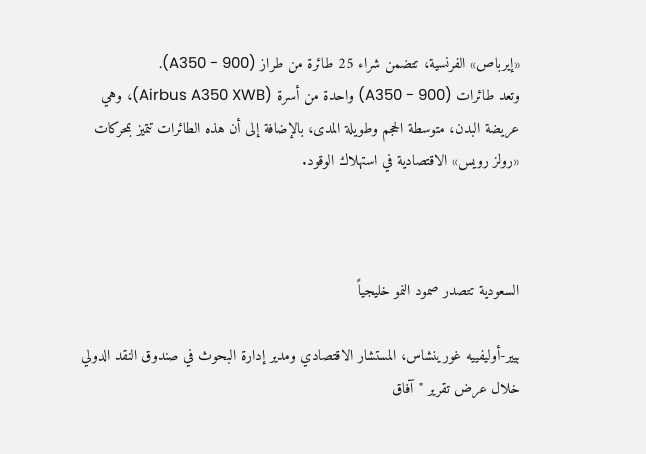«إيرباص» الفرنسية، تتضمن شراء 25 طائرة من طراز (A350 - 900).
وتعد طائرات (A350 - 900) واحدة من أسرة (Airbus A350 XWB)، وهي عريضة البدن، متوسطة الحجم وطويلة المدى، بالإضافة إلى أن هذه الطائرات تتميز بمحركات «رولز رويس» الاقتصادية في استهلاك الوقود.



السعودية تتصدر صمود النمو خليجياً

بيير-أوليفييه غورينشاس، المستشار الاقتصادي ومدير إدارة البحوث في صندوق النقد الدولي خلال عرض تقرير "آفاق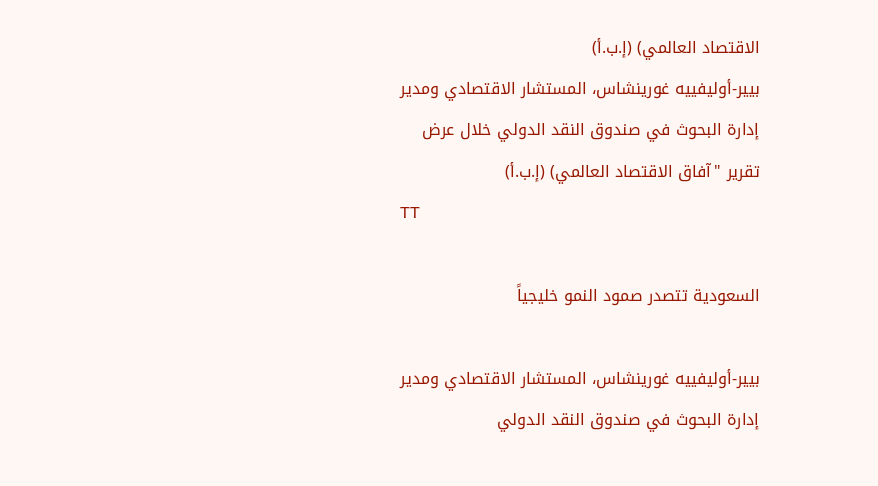الاقتصاد العالمي) (إ.ب.أ)
بيير-أوليفييه غورينشاس، المستشار الاقتصادي ومدير إدارة البحوث في صندوق النقد الدولي خلال عرض تقرير "آفاق الاقتصاد العالمي) (إ.ب.أ)
TT

السعودية تتصدر صمود النمو خليجياً

بيير-أوليفييه غورينشاس، المستشار الاقتصادي ومدير إدارة البحوث في صندوق النقد الدولي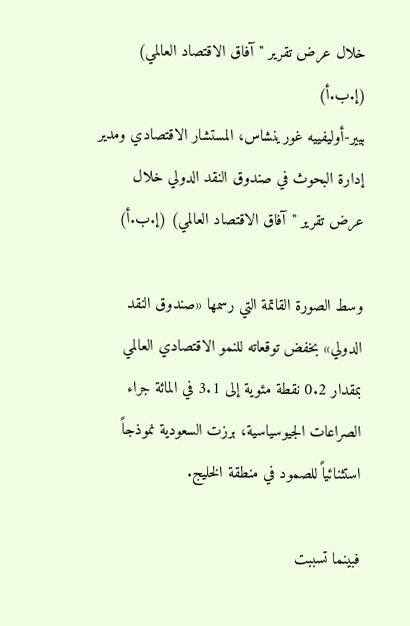خلال عرض تقرير "آفاق الاقتصاد العالمي) (إ.ب.أ)
بيير-أوليفييه غورينشاس، المستشار الاقتصادي ومدير إدارة البحوث في صندوق النقد الدولي خلال عرض تقرير "آفاق الاقتصاد العالمي) (إ.ب.أ)

وسط الصورة القاتمة التي رسمها «صندوق النقد الدولي» بخفض توقعاته للنمو الاقتصادي العالمي بمقدار 0.2 نقطة مئوية إلى 3.1 في المائة جراء الصراعات الجيوسياسية، برزت السعودية نموذجاً استثنائياً للصمود في منطقة الخليج.

فبينما تسببت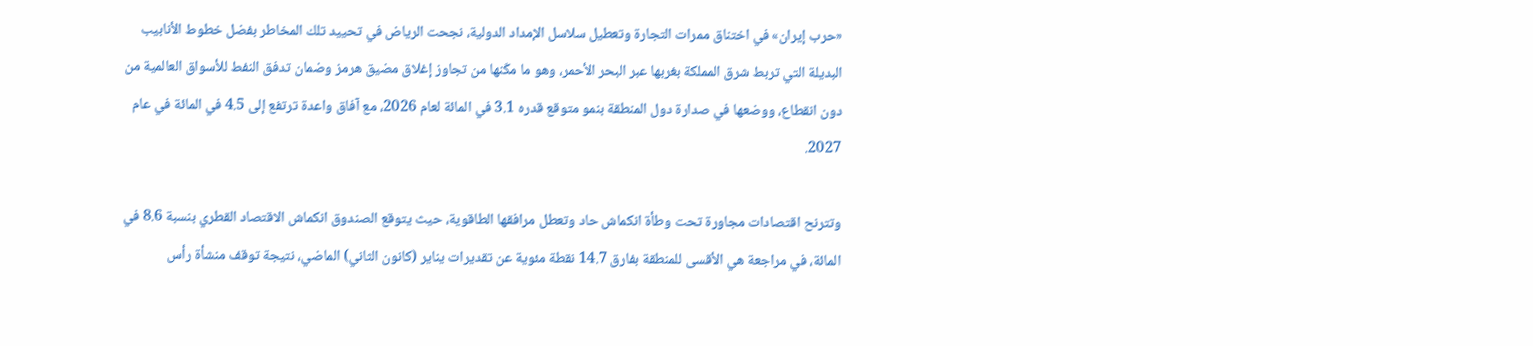«حرب إيران» في اختناق ممرات التجارة وتعطيل سلاسل الإمداد الدولية، نجحت الرياض في تحييد تلك المخاطر بفضل خطوط الأنابيب البديلة التي تربط شرق المملكة بغربها عبر البحر الأحمر، وهو ما مكّنها من تجاوز إغلاق مضيق هرمز وضمان تدفق النفط للأسواق العالمية من دون انقطاع، ووضعها في صدارة دول المنطقة بنمو متوقع قدره 3.1 في المائة لعام 2026، مع آفاق واعدة ترتفع إلى 4.5 في المائة في عام 2027.

وتترنح اقتصادات مجاورة تحت وطأة انكماش حاد وتعطل مرافقها الطاقوية، حيث يتوقع الصندوق انكماش الاقتصاد القطري بنسبة 8.6 في المائة، في مراجعة هي الأقسى للمنطقة بفارق 14.7 نقطة مئوية عن تقديرات يناير (كانون الثاني) الماضي، نتيجة توقف منشأة رأس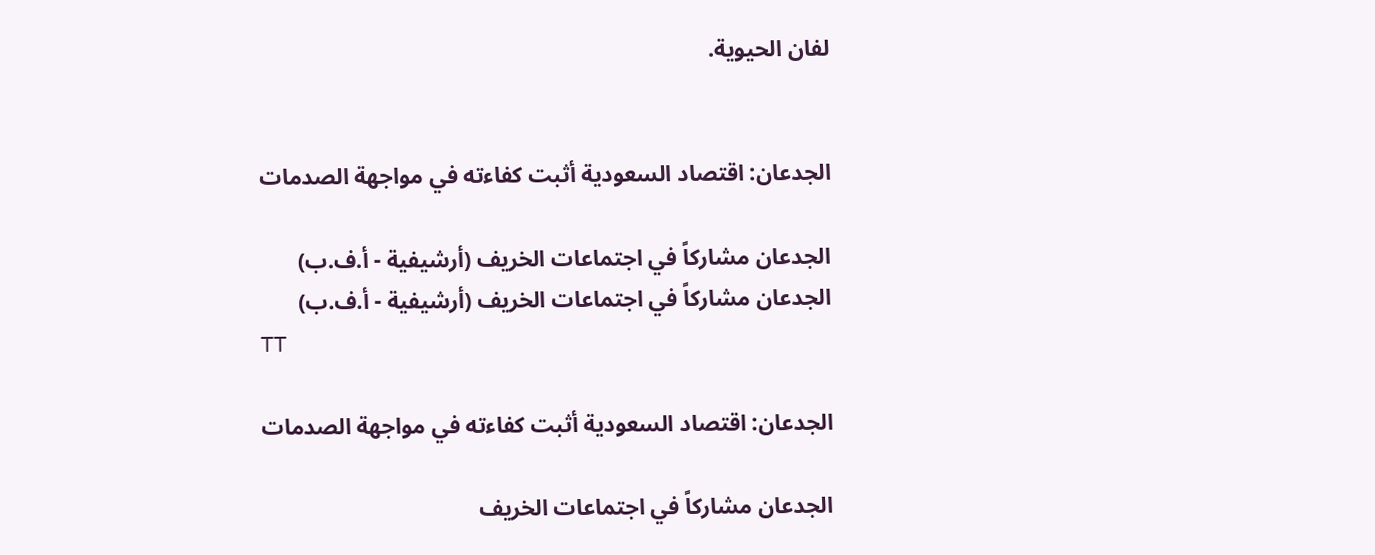لفان الحيوية.


الجدعان: اقتصاد السعودية أثبت كفاءته في مواجهة الصدمات

الجدعان مشاركاً في اجتماعات الخريف (أرشيفية - أ.ف.ب)
الجدعان مشاركاً في اجتماعات الخريف (أرشيفية - أ.ف.ب)
TT

الجدعان: اقتصاد السعودية أثبت كفاءته في مواجهة الصدمات

الجدعان مشاركاً في اجتماعات الخريف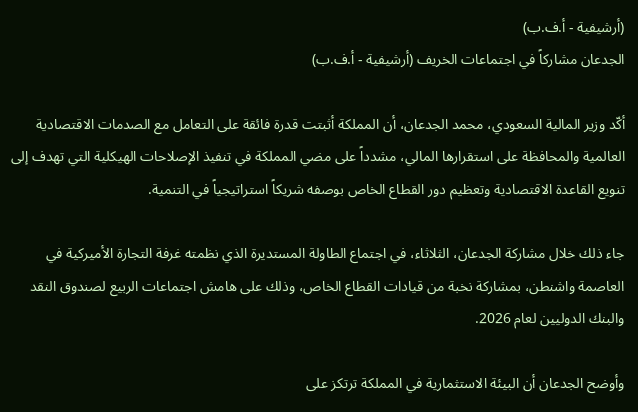(أرشيفية - أ.ف.ب)
الجدعان مشاركاً في اجتماعات الخريف (أرشيفية - أ.ف.ب)

أكّد وزير المالية السعودي، محمد الجدعان، أن المملكة أثبتت قدرة فائقة على التعامل مع الصدمات الاقتصادية العالمية والمحافظة على استقرارها المالي، مشدداً على مضي المملكة في تنفيذ الإصلاحات الهيكلية التي تهدف إلى تنويع القاعدة الاقتصادية وتعظيم دور القطاع الخاص بوصفه شريكاً استراتيجياً في التنمية.

جاء ذلك خلال مشاركة الجدعان، الثلاثاء، في اجتماع الطاولة المستديرة الذي نظمته غرفة التجارة الأميركية في العاصمة واشنطن، بمشاركة نخبة من قيادات القطاع الخاص، وذلك على هامش اجتماعات الربيع لصندوق النقد والبنك الدوليين لعام 2026.

وأوضح الجدعان أن البيئة الاستثمارية في المملكة ترتكز على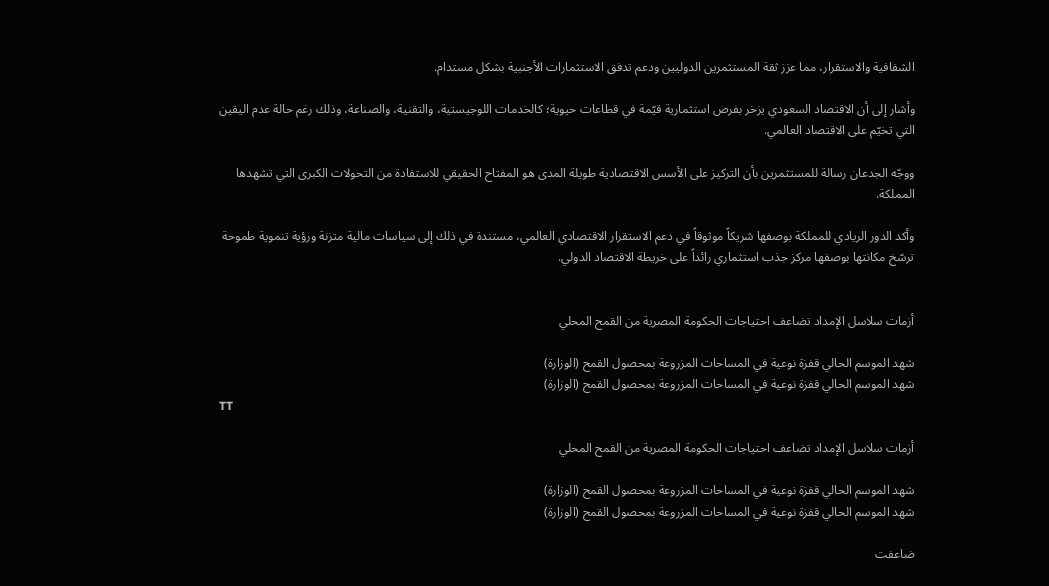الشفافية والاستقرار، مما عزز ثقة المستثمرين الدوليين ودعم تدفق الاستثمارات الأجنبية بشكل مستدام.

وأشار إلى أن الاقتصاد السعودي يزخر بفرص استثمارية قيّمة في قطاعات حيوية؛ كالخدمات اللوجيستية، والتقنية، والصناعة، وذلك رغم حالة عدم اليقين التي تخيّم على الاقتصاد العالمي.

ووجّه الجدعان رسالة للمستثمرين بأن التركيز على الأسس الاقتصادية طويلة المدى هو المفتاح الحقيقي للاستفادة من التحولات الكبرى التي تشهدها المملكة.

وأكد الدور الريادي للمملكة بوصفها شريكاً موثوقاً في دعم الاستقرار الاقتصادي العالمي، مستندة في ذلك إلى سياسات مالية متزنة ورؤية تنموية طموحة ترسّخ مكانتها بوصفها مركز جذب استثماري رائداً على خريطة الاقتصاد الدولي.


أزمات سلاسل الإمداد تضاعف احتياجات الحكومة المصرية من القمح المحلي

شهد الموسم الحالي قفزة نوعية في المساحات المزروعة بمحصول القمح (الوزارة)
شهد الموسم الحالي قفزة نوعية في المساحات المزروعة بمحصول القمح (الوزارة)
TT

أزمات سلاسل الإمداد تضاعف احتياجات الحكومة المصرية من القمح المحلي

شهد الموسم الحالي قفزة نوعية في المساحات المزروعة بمحصول القمح (الوزارة)
شهد الموسم الحالي قفزة نوعية في المساحات المزروعة بمحصول القمح (الوزارة)

ضاعفت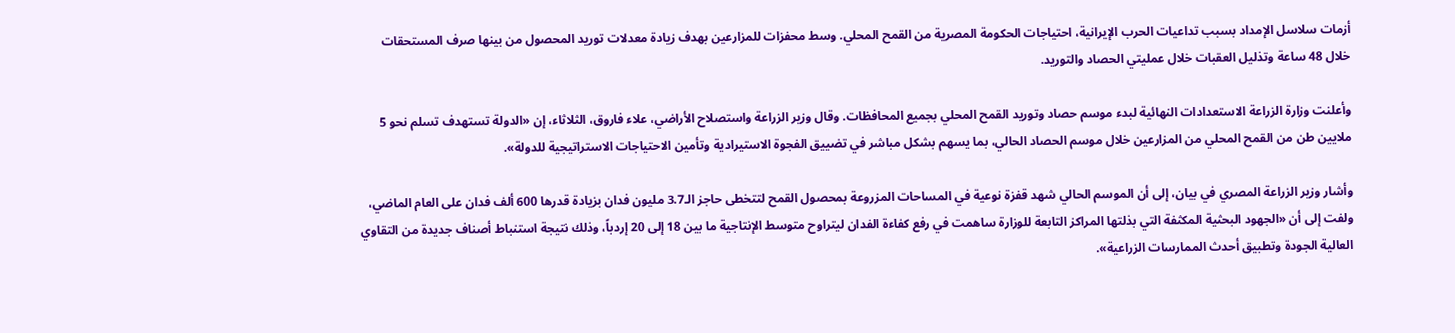أزمات سلاسل الإمداد بسبب تداعيات الحرب الإيرانية، احتياجات الحكومة المصرية من القمح المحلي. وسط محفزات للمزارعين بهدف زيادة معدلات توريد المحصول من بينها صرف المستحقات خلال 48 ساعة وتذليل العقبات خلال عمليتي الحصاد والتوريد.

وأعلنت وزارة الزراعة الاستعدادات النهائية لبدء موسم حصاد وتوريد القمح المحلي بجميع المحافظات. وقال وزير الزراعة واستصلاح الأراضي، علاء فاروق، الثلاثاء، إن «الدولة تستهدف تسلم نحو 5 ملايين طن من القمح المحلي من المزارعين خلال موسم الحصاد الحالي، بما يسهم بشكل مباشر في تضييق الفجوة الاستيرادية وتأمين الاحتياجات الاستراتيجية للدولة».

وأشار وزير الزراعة المصري في بيان، إلى أن الموسم الحالي شهد قفزة نوعية في المساحات المزروعة بمحصول القمح لتتخطى حاجز الـ3.7 مليون فدان بزيادة قدرها 600 ألف فدان على العام الماضي، ولفت إلى أن «الجهود البحثية المكثفة التي بذلتها المراكز التابعة للوزارة ساهمت في رفع كفاءة الفدان ليتراوح متوسط الإنتاجية ما بين 18 إلى 20 إردباً، وذلك نتيجة استنباط أصناف جديدة من التقاوي العالية الجودة وتطبيق أحدث الممارسات الزراعية».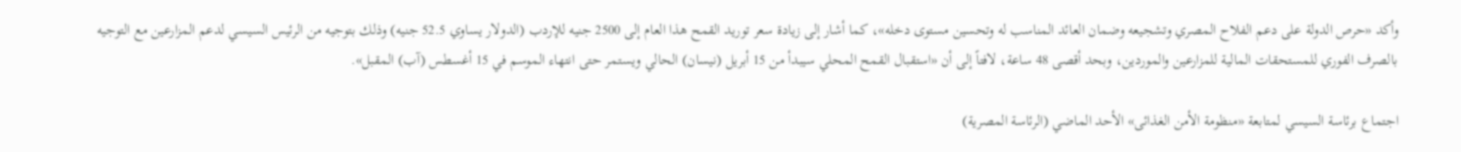وأكد «حرص الدولة على دعم الفلاح المصري وتشجيعه وضمان العائد المناسب له وتحسين مستوى دخله»، كما أشار إلى زيادة سعر توريد القمح هذا العام إلى 2500 جنيه للإردب (الدولار يساوي 52.5 جنيه) وذلك بتوجيه من الرئيس السيسي لدعم المزارعين مع التوجيه بالصرف الفوري للمستحقات المالية للمزارعين والموردين، وبحد أقصى 48 ساعة، لافتاً إلى أن «استقبال القمح المحلي سيبدأ من 15 أبريل (نيسان) الحالي ويستمر حتى انتهاء الموسم في 15 أغسطس (آب) المقبل».

اجتماع برئاسة السيسي لمتابعة «منظومة الأمن الغذائى» الأحد الماضي (الرئاسة المصرية)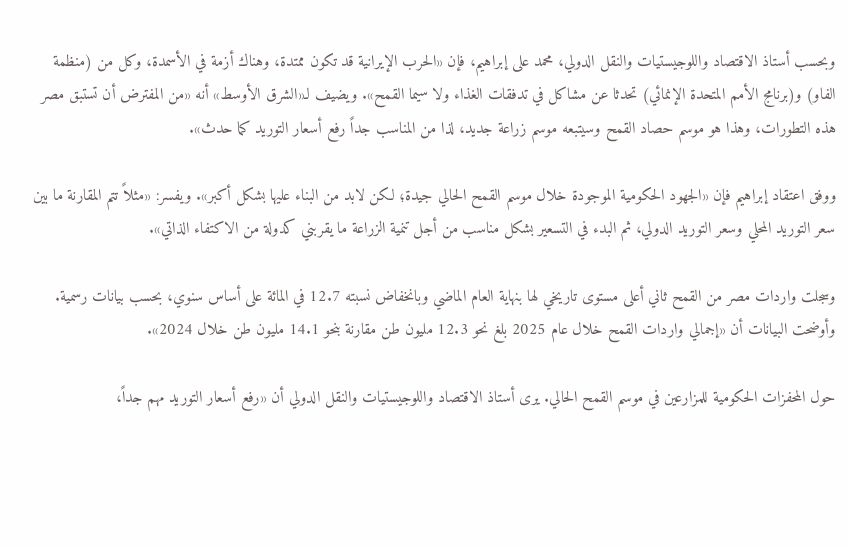وبحسب أستاذ الاقتصاد واللوجيستيات والنقل الدولي، محمد على إبراهيم، فإن «الحرب الإيرانية قد تكون ممتدة، وهناك أزمة في الأسمدة، وكل من (منظمة الفاو) و(برنامج الأمم المتحدة الإنمائي) تحدثا عن مشاكل في تدفقات الغذاء ولا سيما القمح». ويضيف لـ«الشرق الأوسط» أنه «من المفترض أن تستبق مصر هذه التطورات، وهذا هو موسم حصاد القمح وسيتبعه موسم زراعة جديد، لذا من المناسب جداً رفع أسعار التوريد كما حدث».

ووفق اعتقاد إبراهيم فإن «الجهود الحكومية الموجودة خلال موسم القمح الحالي جيدة؛ لكن لابد من البناء عليها بشكل أكبر». ويفسر: «مثلاً تتم المقارنة ما بين سعر التوريد المحلي وسعر التوريد الدولي، ثم البدء في التسعير بشكل مناسب من أجل تنمية الزراعة ما يقربني كدولة من الاكتفاء الذاتي».

وسجلت واردات مصر من القمح ثاني أعلى مستوى تاريخي لها بنهاية العام الماضي وبانخفاض نسبته 12.7 في المائة على أساس سنوي، بحسب بيانات رسمية. وأوضحت البيانات أن «إجمالي واردات القمح خلال عام 2025 بلغ نحو 12.3 مليون طن مقارنة بنحو 14.1 مليون طن خلال 2024».

حول المحفزات الحكومية للمزارعين في موسم القمح الحالي. يرى أستاذ الاقتصاد واللوجيستيات والنقل الدولي أن «رفع أسعار التوريد مهم جداً،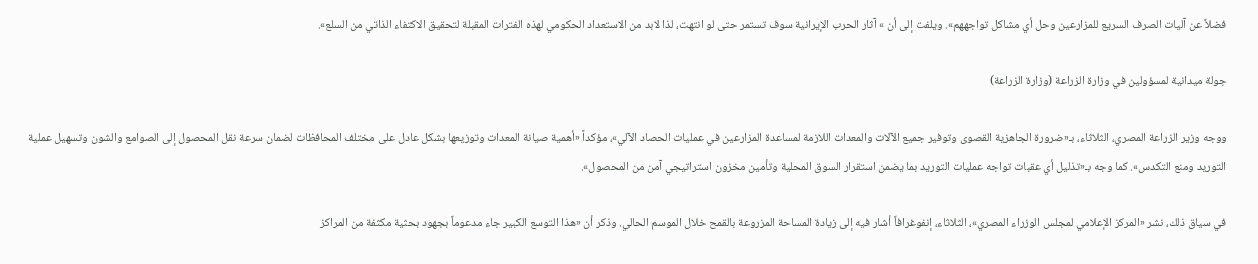فضلاً عن آليات الصرف السريع للمزارعين وحل أي مشاكل تواجههم». ويلفت إلى أن » آثار الحرب الإيرانية سوف تستمر حتى لو انتهت، لذا لابد من الاستعداد الحكومي لهذه الفترات المقبلة لتحقيق الاكتفاء الذاتي من السلع».

جولة ميدانية لمسؤولين في وزارة الزراعة (وزارة الزراعة)

ووجه وزير الزراعة المصري، الثلاثاء، بـ«ضرورة الجاهزية القصوى وتوفير جميع الآلات والمعدات اللازمة لمساعدة المزارعين في عمليات الحصاد الآلي»، مؤكداً «أهمية صيانة المعدات وتوزيعها بشكل عادل على مختلف المحافظات لضمان سرعة نقل المحصول إلى الصوامع والشون وتسهيل عملية التوريد ومنع التكدس». كما وجه بـ«تذليل أي عقبات تواجه عمليات التوريد بما يضمن استقرار السوق المحلية وتأمين مخزون استراتيجي آمن من المحصول».

في سياق ذلك، نشر «المركز الإعلامي لمجلس الوزراء المصري»، الثلاثاء، إنفوغرافاً أشار فيه إلى زيادة المساحة المزروعة بالقمح خلال الموسم الحالي. وذكر أن «هذا التوسع الكبير جاء مدعوماً بجهود بحثية مكثفة من المراكز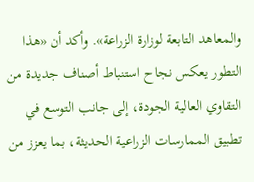والمعاهد التابعة لوزارة الزراعة». وأكد أن «هذا التطور يعكس نجاح استنباط أصناف جديدة من التقاوي العالية الجودة، إلى جانب التوسع في تطبيق الممارسات الزراعية الحديثة، بما يعزز من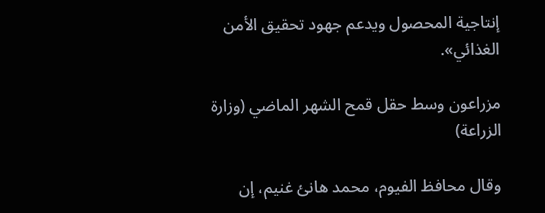إنتاجية المحصول ويدعم جهود تحقيق الأمن الغذائي».

مزراعون وسط حقل قمح الشهر الماضي (وزارة الزراعة)

وقال محافظ الفيوم، محمد هانئ غنيم، إن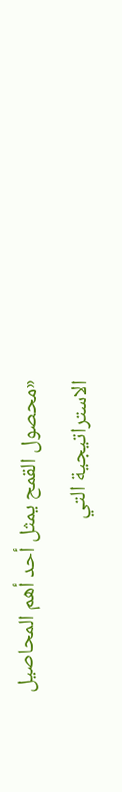«محصول القمح يمثل أحد أهم المحاصيل الاستراتيجية التي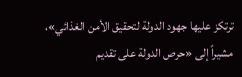ترتكز عليها جهود الدولة لتحقيق الأمن الغذائي»، مشيراً إلى «حرص الدولة على تقديم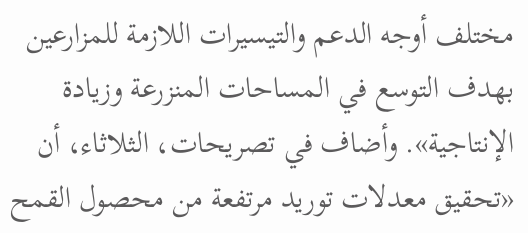مختلف أوجه الدعم والتيسيرات اللازمة للمزارعين بهدف التوسع في المساحات المنزرعة وزيادة الإنتاجية». وأضاف في تصريحات، الثلاثاء، أن «تحقيق معدلات توريد مرتفعة من محصول القمح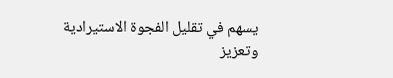يسهم في تقليل الفجوة الاستيرادية وتعزيز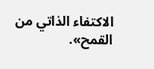الاكتفاء الذاتي من القمح».